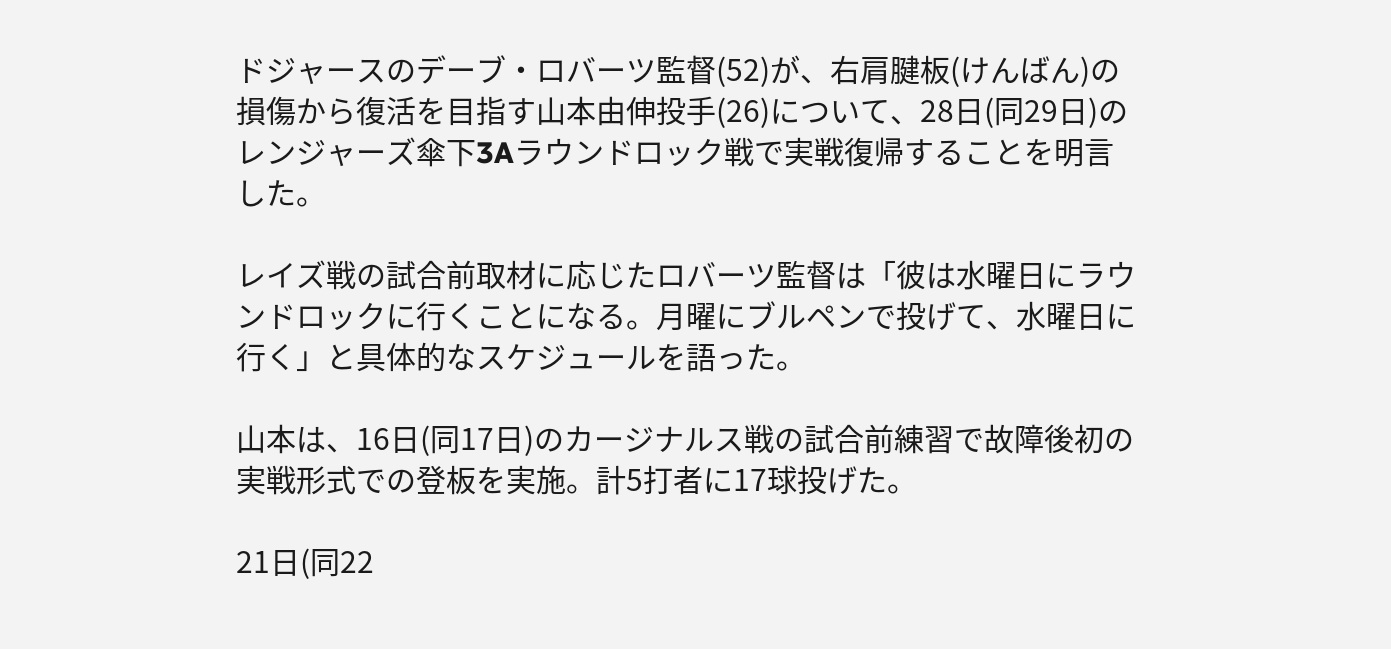ドジャースのデーブ・ロバーツ監督(52)が、右肩腱板(けんばん)の損傷から復活を目指す山本由伸投手(26)について、28日(同29日)のレンジャーズ傘下3Aラウンドロック戦で実戦復帰することを明言した。

レイズ戦の試合前取材に応じたロバーツ監督は「彼は水曜日にラウンドロックに行くことになる。月曜にブルペンで投げて、水曜日に行く」と具体的なスケジュールを語った。

山本は、16日(同17日)のカージナルス戦の試合前練習で故障後初の実戦形式での登板を実施。計5打者に17球投げた。

21日(同22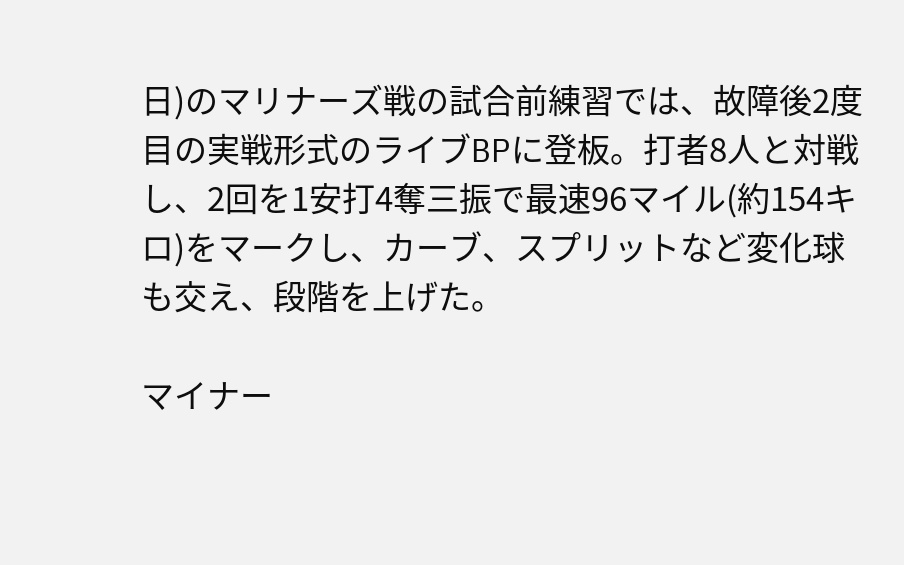日)のマリナーズ戦の試合前練習では、故障後2度目の実戦形式のライブBPに登板。打者8人と対戦し、2回を1安打4奪三振で最速96マイル(約154キロ)をマークし、カーブ、スプリットなど変化球も交え、段階を上げた。

マイナー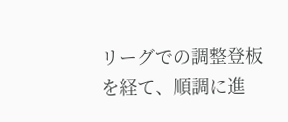リーグでの調整登板を経て、順調に進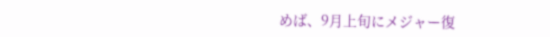めば、9月上旬にメジャー復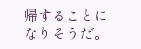帰することになりそうだ。